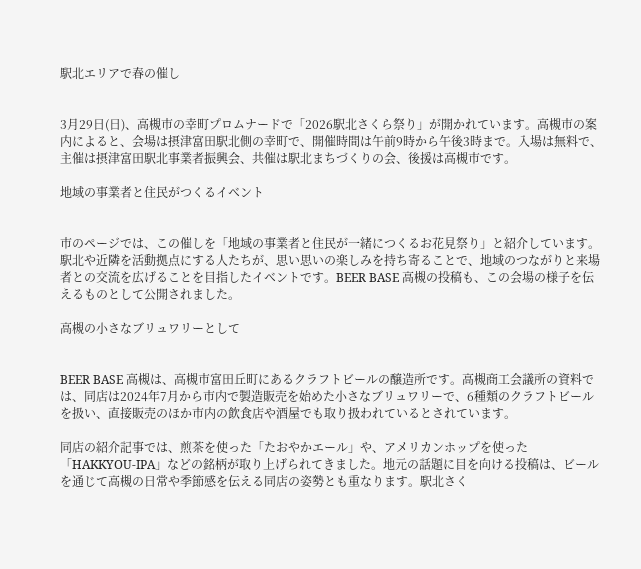駅北エリアで春の催し


3月29日(日)、高槻市の幸町プロムナードで「2026駅北さくら祭り」が開かれています。高槻市の案内によると、会場は摂津富田駅北側の幸町で、開催時間は午前9時から午後3時まで。入場は無料で、主催は摂津富田駅北事業者振興会、共催は駅北まちづくりの会、後援は高槻市です。

地域の事業者と住民がつくるイベント


市のページでは、この催しを「地域の事業者と住民が一緒につくるお花見祭り」と紹介しています。駅北や近隣を活動拠点にする人たちが、思い思いの楽しみを持ち寄ることで、地域のつながりと来場者との交流を広げることを目指したイベントです。BEER BASE 高槻の投稿も、この会場の様子を伝えるものとして公開されました。

高槻の小さなブリュワリーとして


BEER BASE 高槻は、高槻市富田丘町にあるクラフトビールの醸造所です。高槻商工会議所の資料では、同店は2024年7月から市内で製造販売を始めた小さなブリュワリーで、6種類のクラフトビールを扱い、直接販売のほか市内の飲食店や酒屋でも取り扱われているとされています。

同店の紹介記事では、煎茶を使った「たおやかエール」や、アメリカンホップを使った「HAKKYOU-IPA」などの銘柄が取り上げられてきました。地元の話題に目を向ける投稿は、ビールを通じて高槻の日常や季節感を伝える同店の姿勢とも重なります。駅北さく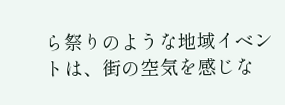ら祭りのような地域イベントは、街の空気を感じな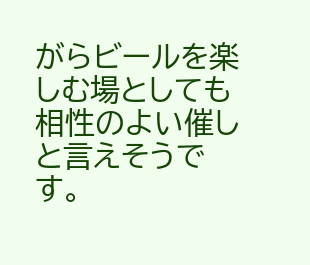がらビールを楽しむ場としても相性のよい催しと言えそうです。